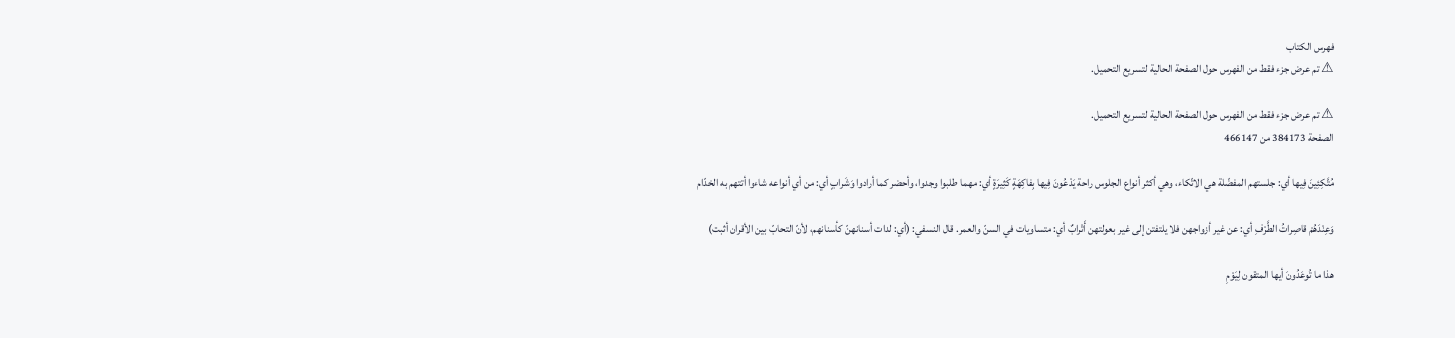فهرس الكتاب
⚠ تم عرض جزء فقط من الفهرس حول الصفحة الحالية لتسريع التحميل.

⚠ تم عرض جزء فقط من الفهرس حول الصفحة الحالية لتسريع التحميل.
الصفحة 384173 من 466147

مُتَّكِئِينَ فِيها أي: جلستهم المفضّلة هي الاتّكاء، وهي أكثر أنواع الجلوس راحة يَدْعُونَ فِيها بِفاكِهَةٍ كَثِيرَةٍ أي: مهما طلبوا وجدوا، وأحضر كما أرادوا وَشَرابٍ أي: من أي أنواعه شاءوا أتتهم به الخدّام

وَعِنْدَهُمْ قاصِراتُ الطَّرْفِ أي: عن غير أزواجهن فلا يلتفتن إلى غير بعولتهن أَتْرابٌ أي: متساويات في السنّ والعمر. قال النسفي: (أي: لدات أسنانهنّ كأسنانهم، لأنّ التحابّ بين الأقران أثبت)

هذا ما تُوعَدُونَ أيها المتقون لِيَوْمِ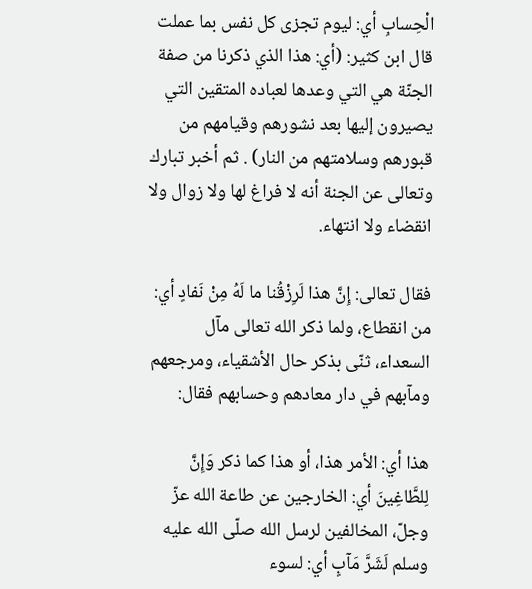الْحِسابِ أي: ليوم تجزى كل نفس بما عملت قال ابن كثير: (أي: هذا الذي ذكرنا من صفة الجنّة هي التي وعدها لعباده المتقين التي يصيرون إليها بعد نشورهم وقيامهم من قبورهم وسلامتهم من النار) . ثم أخبر تبارك وتعالى عن الجنة أنه لا فراغ لها ولا زوال ولا انقضاء ولا انتهاء.

فقال تعالى: إِنَّ هذا لَرِزْقُنا ما لَهُ مِنْ نَفادٍ أي: من انقطاع، ولما ذكر الله تعالى مآل السعداء، ثنّى بذكر حال الأشقياء، ومرجعهم ومآبهم في دار معادهم وحسابهم فقال:

هذا أي: الأمر هذا، أو هذا كما ذكر وَإِنَّ لِلطَّاغِينَ أي: الخارجين عن طاعة الله عزّ وجلّ، المخالفين لرسل الله صلّى الله عليه وسلم لَشَرَّ مَآبٍ أي: لسوء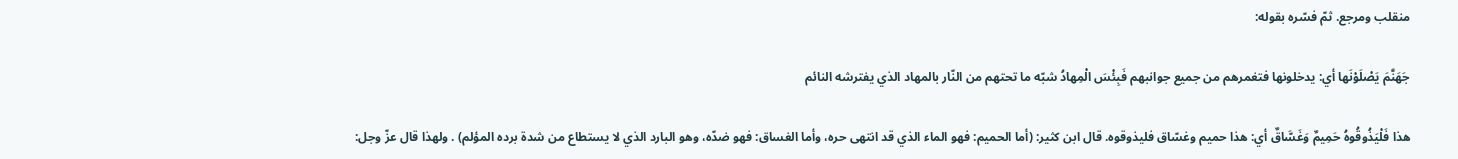منقلب ومرجع. ثمّ فسّره بقوله:

جَهَنَّمَ يَصْلَوْنَها أي: يدخلونها فتغمرهم من جميع جوانبهم فَبِئْسَ الْمِهادُ شبّه ما تحتهم من النّار بالمهاد الذي يفترشه النائم

هذا فَلْيَذُوقُوهُ حَمِيمٌ وَغَسَّاقٌ أي: هذا حميم وغسّاق فليذوقوه. قال ابن كثير: (أما الحميم: فهو الماء الذي قد انتهى حره، وأما الغساق: فهو ضدّه، وهو البارد الذي لا يستطاع من شدة برده المؤلم) . ولهذا قال عزّ وجل: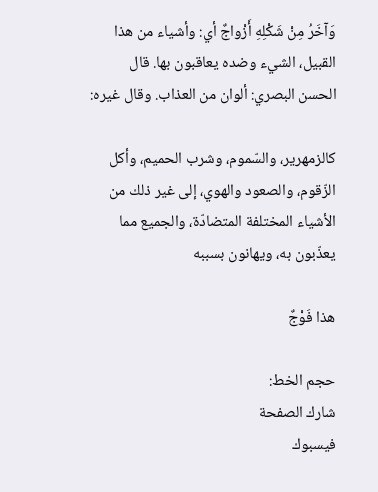وَآخَرُ مِنْ شَكْلِهِ أَزْواجٌ أي: وأشياء من هذا القبيل، الشيء وضده يعاقبون بها. قال الحسن البصري: ألوان من العذاب. وقال غيره:

كالزمهرير، والسّموم، وشرب الحميم، وأكل الزّقوم، والصعود والهوي، إلى غير ذلك من الأشياء المختلفة المتضادّة، والجميع مما يعذّبون به، ويهانون بسببه

هذا فَوْجٌ

حجم الخط:
شارك الصفحة
فيسبوك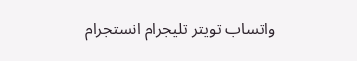واتساب تويتر تليجرام انستجرام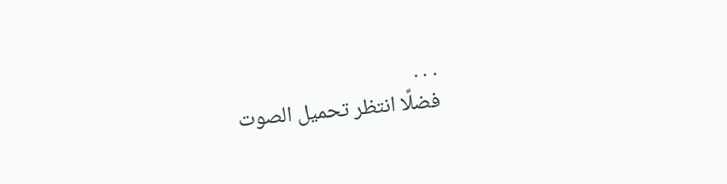. . .
فضلًا انتظر تحميل الصوت